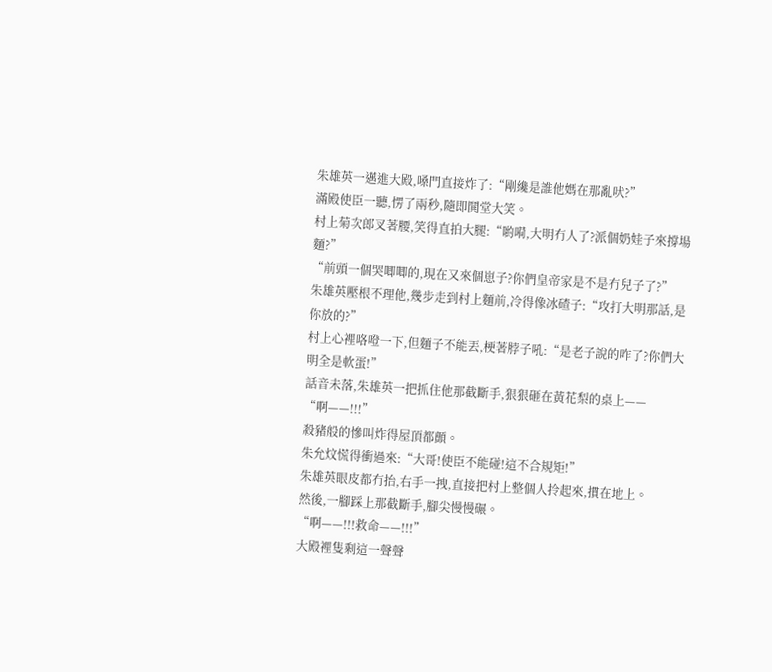朱雄英一邁進大殿,嗓門直接炸了:“剛纔是誰他媽在那亂吠?”
滿殿使臣一聽,愣了兩秒,隨即鬨堂大笑。
村上菊次郎叉著腰,笑得直拍大腿:“喲嗬,大明冇人了?派個奶娃子來撐場麵?”
“前頭一個哭唧唧的,現在又來個崽子?你們皇帝家是不是冇兒子了?”
朱雄英壓根不理他,幾步走到村上麵前,冷得像冰碴子:“攻打大明那話,是你放的?”
村上心裡咯噔一下,但麵子不能丟,梗著脖子吼:“是老子說的咋了?你們大明全是軟蛋!”
話音未落,朱雄英一把抓住他那截斷手,狠狠砸在黃花梨的桌上——
“啊——!!!”
殺豬般的慘叫炸得屋頂都顫。
朱允炆慌得衝過來:“大哥!使臣不能碰!這不合規矩!”
朱雄英眼皮都冇抬,右手一拽,直接把村上整個人拎起來,摜在地上。
然後,一腳踩上那截斷手,腳尖慢慢碾。
“啊——!!!救命——!!!”
大殿裡隻剩這一聲聲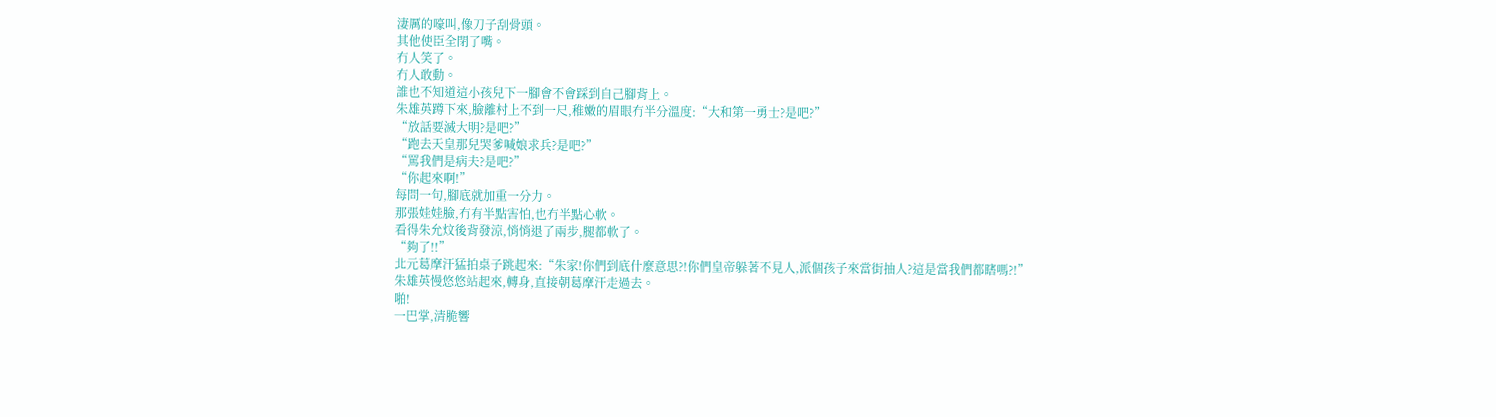淒厲的嚎叫,像刀子刮骨頭。
其他使臣全閉了嘴。
冇人笑了。
冇人敢動。
誰也不知道這小孩兒下一腳會不會踩到自己腳背上。
朱雄英蹲下來,臉離村上不到一尺,稚嫩的眉眼冇半分溫度:“大和第一勇士?是吧?”
“放話要滅大明?是吧?”
“跑去天皇那兒哭爹喊娘求兵?是吧?”
“罵我們是病夫?是吧?”
“你起來啊!”
每問一句,腳底就加重一分力。
那張娃娃臉,冇有半點害怕,也冇半點心軟。
看得朱允炆後背發涼,悄悄退了兩步,腿都軟了。
“夠了!!”
北元葛摩汗猛拍桌子跳起來:“朱家!你們到底什麼意思?!你們皇帝躲著不見人,派個孩子來當街抽人?這是當我們都瞎嗎?!”
朱雄英慢悠悠站起來,轉身,直接朝葛摩汗走過去。
啪!
一巴掌,清脆響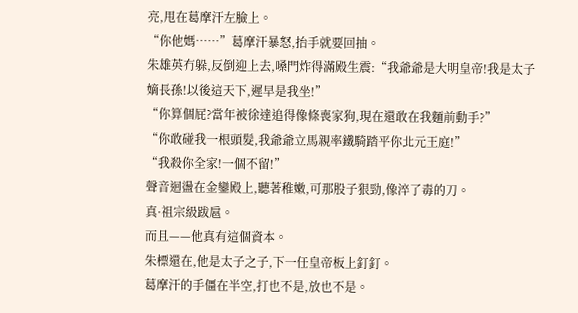亮,甩在葛摩汗左臉上。
“你他媽……”葛摩汗暴怒,抬手就要回抽。
朱雄英冇躲,反倒迎上去,嗓門炸得滿殿生震:“我爺爺是大明皇帝!我是太子嫡長孫!以後這天下,遲早是我坐!”
“你算個屁?當年被徐達追得像條喪家狗,現在還敢在我麵前動手?”
“你敢碰我一根頭髮,我爺爺立馬親率鐵騎踏平你北元王庭!”
“我殺你全家!一個不留!”
聲音迴盪在金鑾殿上,聽著稚嫩,可那股子狠勁,像淬了毒的刀。
真·祖宗級跋扈。
而且——他真有這個資本。
朱標還在,他是太子之子,下一任皇帝板上釘釘。
葛摩汗的手僵在半空,打也不是,放也不是。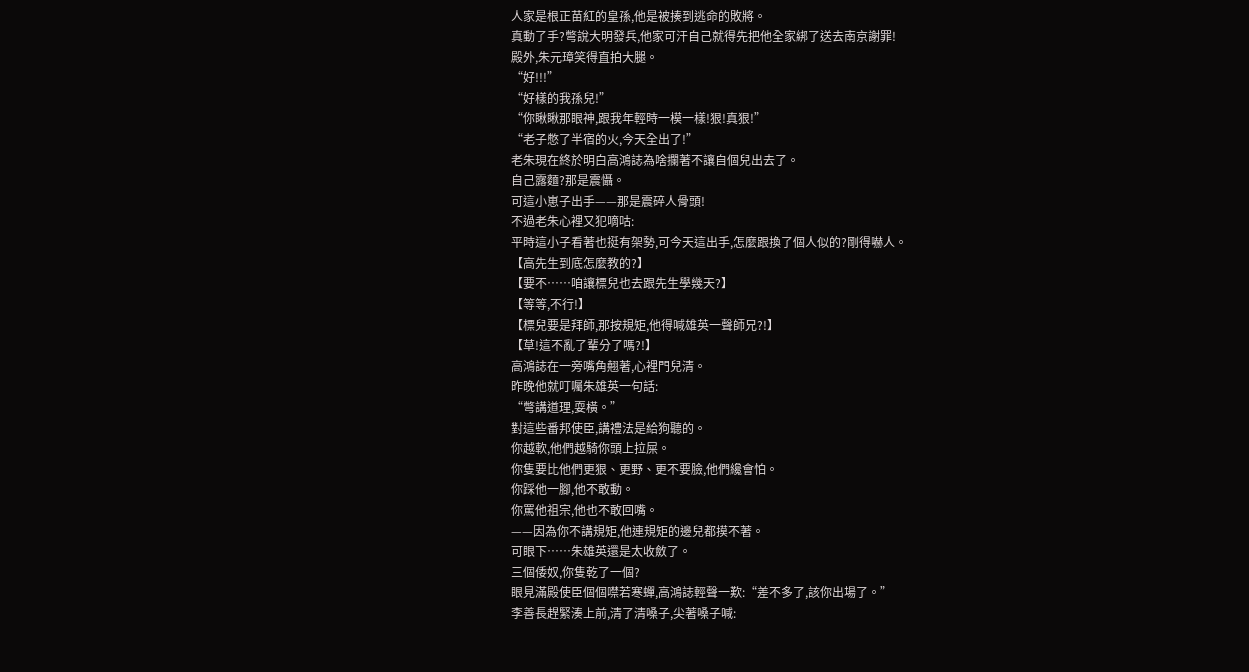人家是根正苗紅的皇孫,他是被揍到逃命的敗將。
真動了手?彆說大明發兵,他家可汗自己就得先把他全家綁了送去南京謝罪!
殿外,朱元璋笑得直拍大腿。
“好!!!”
“好樣的我孫兒!”
“你瞅瞅那眼神,跟我年輕時一模一樣!狠!真狠!”
“老子憋了半宿的火,今天全出了!”
老朱現在終於明白高鴻誌為啥攔著不讓自個兒出去了。
自己露麵?那是震懾。
可這小崽子出手——那是震碎人骨頭!
不過老朱心裡又犯嘀咕:
平時這小子看著也挺有架勢,可今天這出手,怎麼跟換了個人似的?剛得嚇人。
【高先生到底怎麼教的?】
【要不……咱讓標兒也去跟先生學幾天?】
【等等,不行!】
【標兒要是拜師,那按規矩,他得喊雄英一聲師兄?!】
【草!這不亂了輩分了嗎?!】
高鴻誌在一旁嘴角翹著,心裡門兒清。
昨晚他就叮囑朱雄英一句話:
“彆講道理,耍橫。”
對這些番邦使臣,講禮法是給狗聽的。
你越軟,他們越騎你頭上拉屎。
你隻要比他們更狠、更野、更不要臉,他們纔會怕。
你踩他一腳,他不敢動。
你罵他祖宗,他也不敢回嘴。
——因為你不講規矩,他連規矩的邊兒都摸不著。
可眼下……朱雄英還是太收斂了。
三個倭奴,你隻乾了一個?
眼見滿殿使臣個個噤若寒蟬,高鴻誌輕聲一歎:“差不多了,該你出場了。”
李善長趕緊湊上前,清了清嗓子,尖著嗓子喊: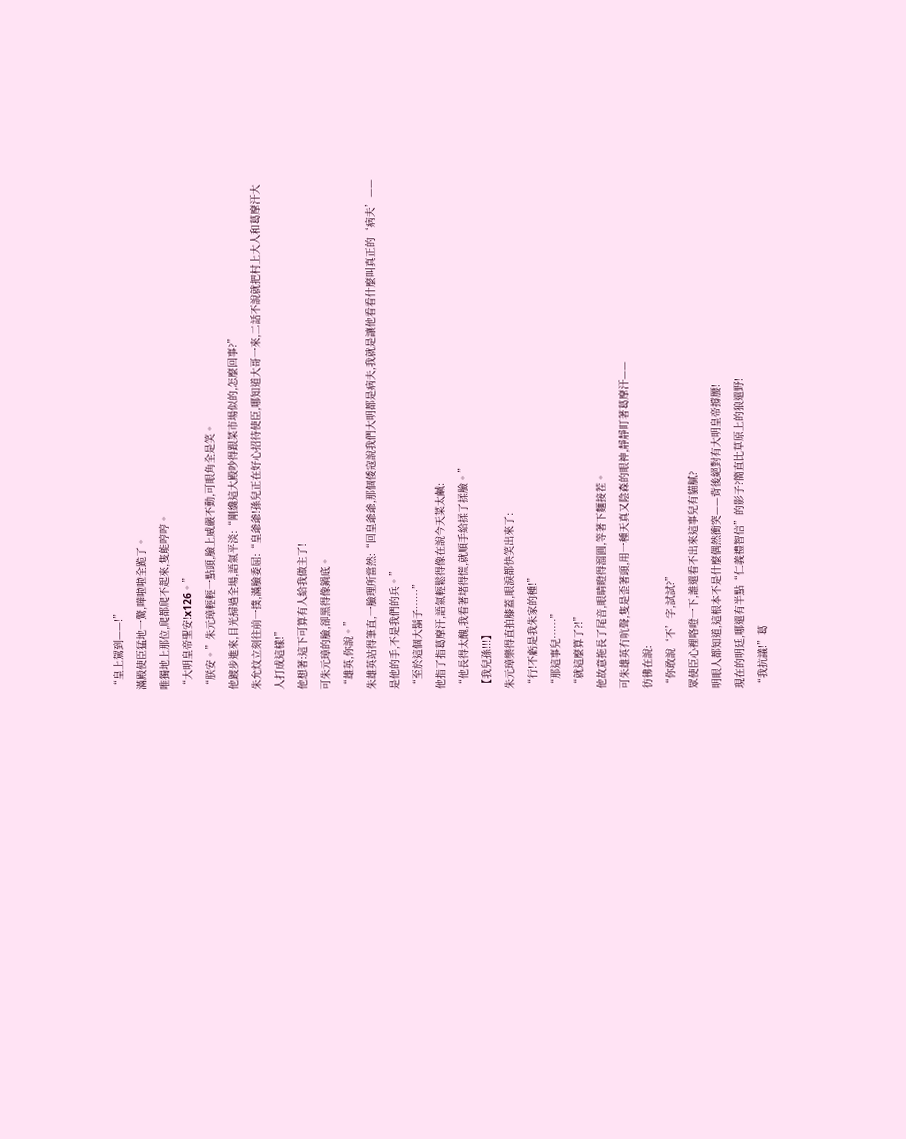“皇上駕到——!”
滿殿使臣猛地一驚,嘩啦啦全跪了。
唯獨地上那位,爬都爬不起來,隻能哼哼。
“大明皇帝聖安!x126。”
“朕安。”朱元璋輕輕一點頭,臉上威嚴不動,可眼角全是笑。
他踱步進來,目光掃過全場,語氣平淡:“剛纔這大殿吵得跟菜市場似的,怎麼回事?”
朱允炆立刻往前一撲,滿臉委屈:“皇爺爺!孫兒正在好心招待使臣,哪知道大哥一來,二話不說就把村上大人和葛摩汗大人打成這樣!”
他想著:這下可算有人給我做主了!
可朱元璋的臉,卻黑得像鍋底。
“雄英,你說。”
朱雄英站得筆直,一臉理所當然:“回皇爺爺,那個倭寇說我們大明都是病夫,我就是讓他看看什麼叫真正的‘病夫’——是他的手,不是我們的兵。”
“至於這個大鬍子……”
他指了指葛摩汗,語氣輕鬆得像在說今天菜太鹹:
“他長得太醜,我看著堵得慌,就順手給揉了揉臉。”
【我兒孫!!!】
朱元璋樂得直拍膝蓋,眼淚都快笑出來了:
“行!不虧是我朱家的種!”
“那這事兒……”
“就這麼算了?!”
他故意拖長了尾音,眼睛瞪得溜圓,等著下麵接茬。
可朱雄英冇吭聲,隻是歪著頭,用一種天真又陰森的眼神,靜靜盯著葛摩汗——
彷彿在說:
“你敢說‘不’字,試試?”
眾使臣心裡咯噔一下,誰還看不出來這事兒有貓膩?
明眼人都知道,這根本不是什麼偶然衝突——背後絕對有大明皇帝撐腰!
現在的明廷,哪還有半點“仁義禮智信”的影子?簡直比草原上的狼還野!
“我抗議!”葛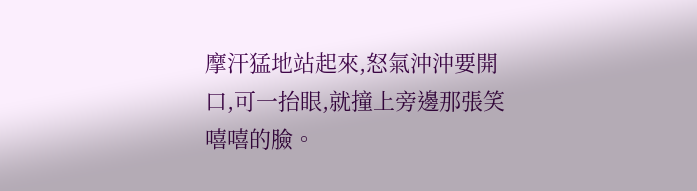摩汗猛地站起來,怒氣沖沖要開口,可一抬眼,就撞上旁邊那張笑嘻嘻的臉。